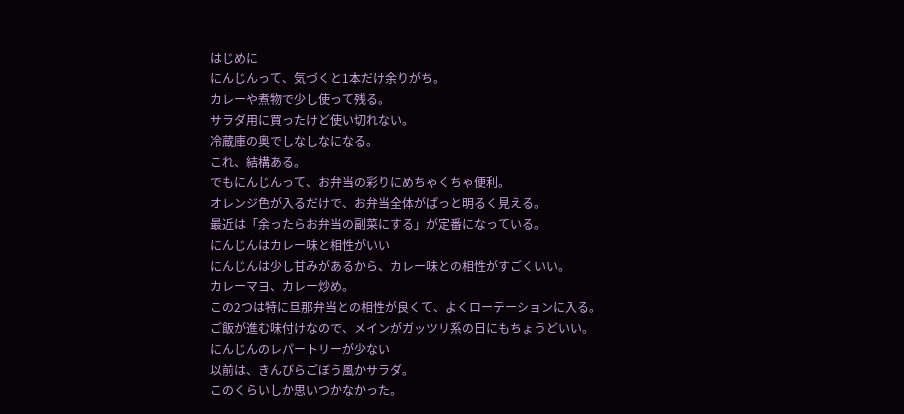はじめに
にんじんって、気づくと1本だけ余りがち。
カレーや煮物で少し使って残る。
サラダ用に買ったけど使い切れない。
冷蔵庫の奥でしなしなになる。
これ、結構ある。
でもにんじんって、お弁当の彩りにめちゃくちゃ便利。
オレンジ色が入るだけで、お弁当全体がぱっと明るく見える。
最近は「余ったらお弁当の副菜にする」が定番になっている。
にんじんはカレー味と相性がいい
にんじんは少し甘みがあるから、カレー味との相性がすごくいい。
カレーマヨ、カレー炒め。
この2つは特に旦那弁当との相性が良くて、よくローテーションに入る。
ご飯が進む味付けなので、メインがガッツリ系の日にもちょうどいい。
にんじんのレパートリーが少ない
以前は、きんぴらごぼう風かサラダ。
このくらいしか思いつかなかった。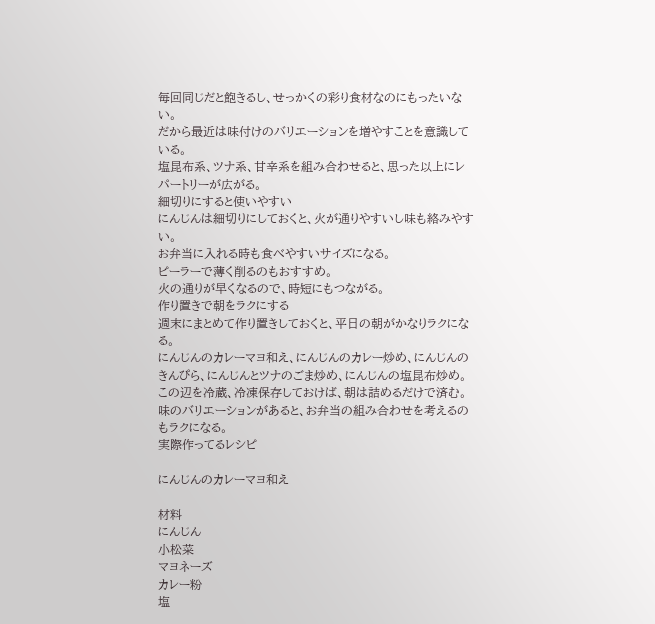毎回同じだと飽きるし、せっかくの彩り食材なのにもったいない。
だから最近は味付けのバリエーションを増やすことを意識している。
塩昆布系、ツナ系、甘辛系を組み合わせると、思った以上にレパートリーが広がる。
細切りにすると使いやすい
にんじんは細切りにしておくと、火が通りやすいし味も絡みやすい。
お弁当に入れる時も食べやすいサイズになる。
ピーラーで薄く削るのもおすすめ。
火の通りが早くなるので、時短にもつながる。
作り置きで朝をラクにする
週末にまとめて作り置きしておくと、平日の朝がかなりラクになる。
にんじんのカレーマヨ和え、にんじんのカレー炒め、にんじんのきんぴら、にんじんとツナのごま炒め、にんじんの塩昆布炒め。
この辺を冷蔵、冷凍保存しておけば、朝は詰めるだけで済む。
味のバリエーションがあると、お弁当の組み合わせを考えるのもラクになる。
実際作ってるレシピ

にんじんのカレーマヨ和え

材料
にんじん
小松菜
マヨネーズ
カレー粉
塩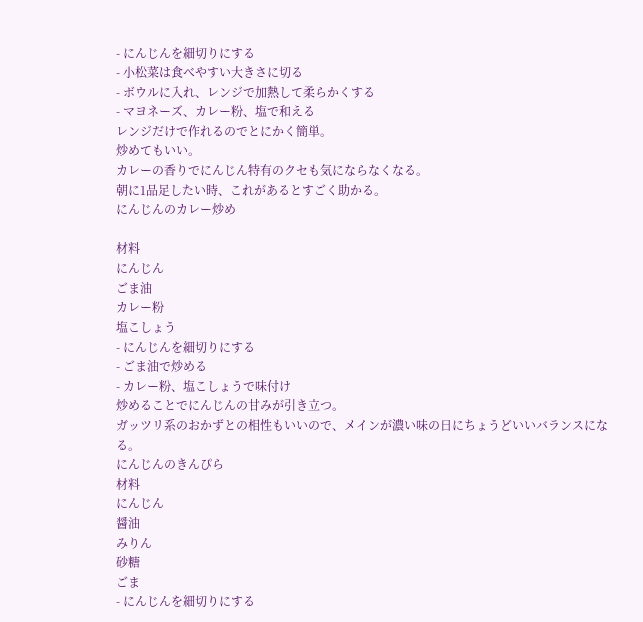- にんじんを細切りにする
- 小松菜は食べやすい大きさに切る
- ボウルに入れ、レンジで加熱して柔らかくする
- マヨネーズ、カレー粉、塩で和える
レンジだけで作れるのでとにかく簡単。
炒めてもいい。
カレーの香りでにんじん特有のクセも気にならなくなる。
朝に1品足したい時、これがあるとすごく助かる。
にんじんのカレー炒め

材料
にんじん
ごま油
カレー粉
塩こしょう
- にんじんを細切りにする
- ごま油で炒める
- カレー粉、塩こしょうで味付け
炒めることでにんじんの甘みが引き立つ。
ガッツリ系のおかずとの相性もいいので、メインが濃い味の日にちょうどいいバランスになる。
にんじんのきんぴら
材料
にんじん
醤油
みりん
砂糖
ごま
- にんじんを細切りにする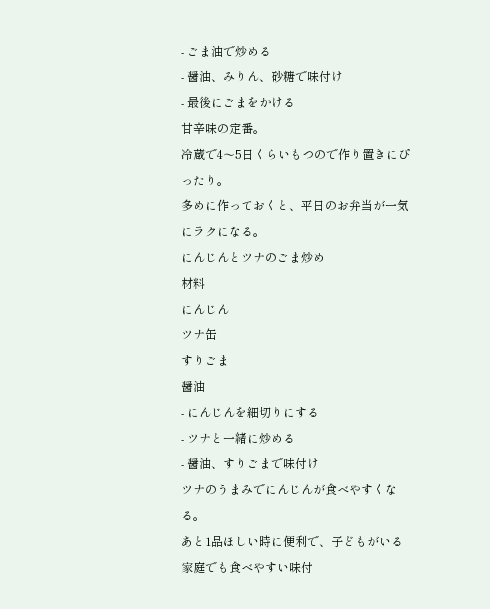- ごま油で炒める
- 醤油、みりん、砂糖で味付け
- 最後にごまをかける
甘辛味の定番。
冷蔵で4〜5日くらいもつので作り置きにぴったり。
多めに作っておくと、平日のお弁当が一気にラクになる。
にんじんとツナのごま炒め
材料
にんじん
ツナ缶
すりごま
醤油
- にんじんを細切りにする
- ツナと一緒に炒める
- 醤油、すりごまで味付け
ツナのうまみでにんじんが食べやすくなる。
あと1品ほしい時に便利で、子どもがいる家庭でも食べやすい味付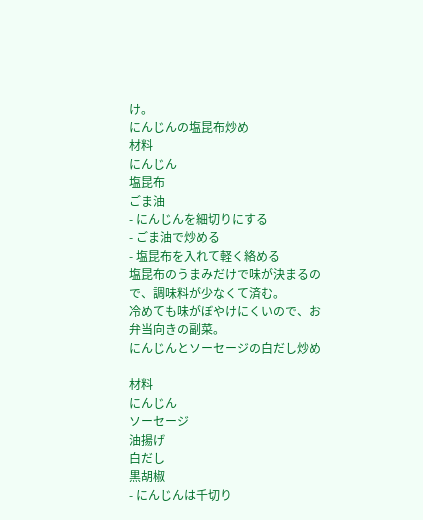け。
にんじんの塩昆布炒め
材料
にんじん
塩昆布
ごま油
- にんじんを細切りにする
- ごま油で炒める
- 塩昆布を入れて軽く絡める
塩昆布のうまみだけで味が決まるので、調味料が少なくて済む。
冷めても味がぼやけにくいので、お弁当向きの副菜。
にんじんとソーセージの白だし炒め

材料
にんじん
ソーセージ
油揚げ
白だし
黒胡椒
- にんじんは千切り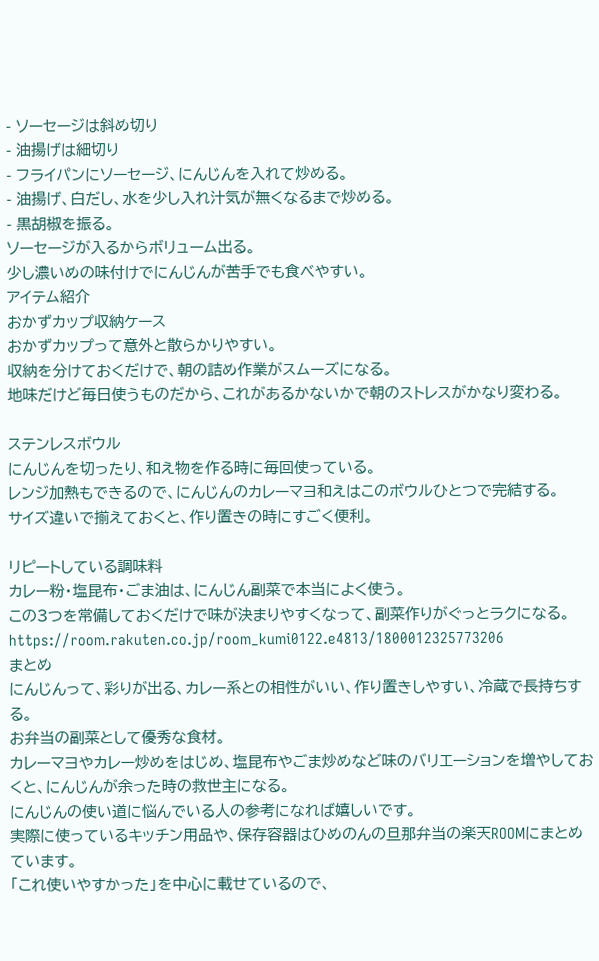- ソーセージは斜め切り
- 油揚げは細切り
- フライパンにソーセージ、にんじんを入れて炒める。
- 油揚げ、白だし、水を少し入れ汁気が無くなるまで炒める。
- 黒胡椒を振る。
ソーセージが入るからボリューム出る。
少し濃いめの味付けでにんじんが苦手でも食べやすい。
アイテム紹介
おかずカップ収納ケース
おかずカップって意外と散らかりやすい。
収納を分けておくだけで、朝の詰め作業がスムーズになる。
地味だけど毎日使うものだから、これがあるかないかで朝のストレスがかなり変わる。

ステンレスボウル
にんじんを切ったり、和え物を作る時に毎回使っている。
レンジ加熱もできるので、にんじんのカレーマヨ和えはこのボウルひとつで完結する。
サイズ違いで揃えておくと、作り置きの時にすごく便利。

リピートしている調味料
カレー粉・塩昆布・ごま油は、にんじん副菜で本当によく使う。
この3つを常備しておくだけで味が決まりやすくなって、副菜作りがぐっとラクになる。
https://room.rakuten.co.jp/room_kumi0122.e4813/1800012325773206
まとめ
にんじんって、彩りが出る、カレー系との相性がいい、作り置きしやすい、冷蔵で長持ちする。
お弁当の副菜として優秀な食材。
カレーマヨやカレー炒めをはじめ、塩昆布やごま炒めなど味のバリエーションを増やしておくと、にんじんが余った時の救世主になる。
にんじんの使い道に悩んでいる人の参考になれば嬉しいです。
実際に使っているキッチン用品や、保存容器はひめのんの旦那弁当の楽天ROOMにまとめています。
「これ使いやすかった」を中心に載せているので、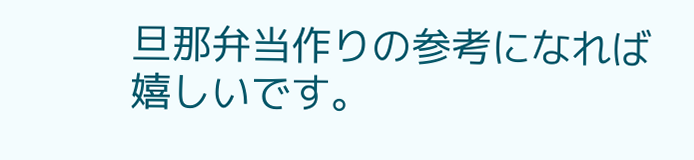旦那弁当作りの参考になれば嬉しいです。